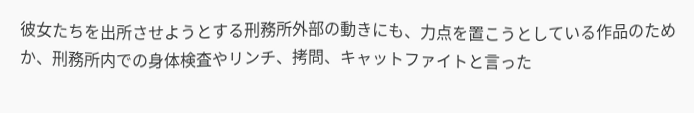彼女たちを出所させようとする刑務所外部の動きにも、力点を置こうとしている作品のためか、刑務所内での身体検査やリンチ、拷問、キャットファイトと言った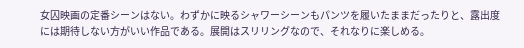女囚映画の定番シーンはない。わずかに映るシャワーシーンもパンツを履いたままだったりと、露出度には期待しない方がいい作品である。展開はスリリングなので、それなりに楽しめる。